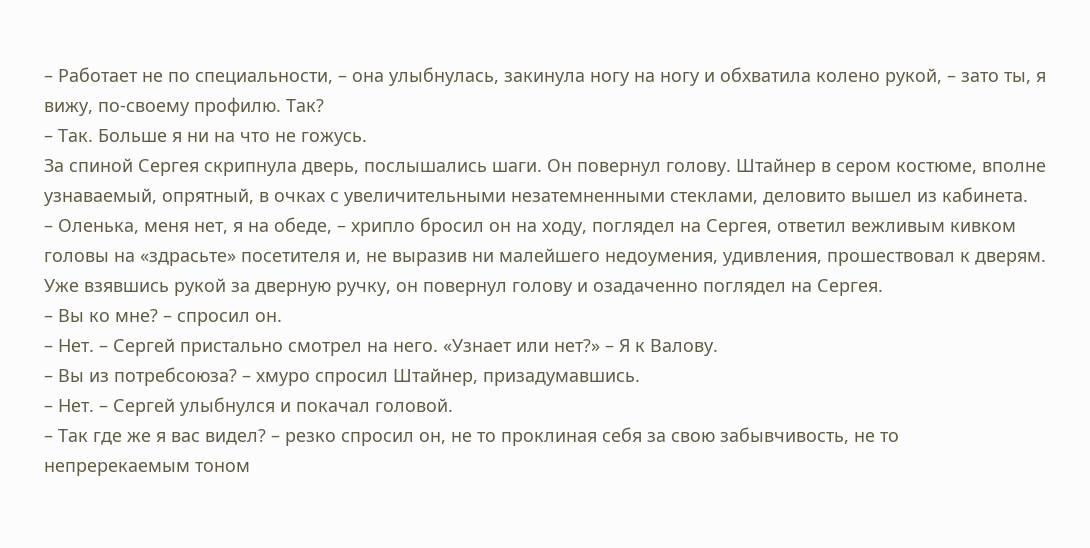– Работает не по специальности, – она улыбнулась, закинула ногу на ногу и обхватила колено рукой, – зато ты, я вижу, по-своему профилю. Так?
– Так. Больше я ни на что не гожусь.
За спиной Сергея скрипнула дверь, послышались шаги. Он повернул голову. Штайнер в сером костюме, вполне узнаваемый, опрятный, в очках с увеличительными незатемненными стеклами, деловито вышел из кабинета.
– Оленька, меня нет, я на обеде, – хрипло бросил он на ходу, поглядел на Сергея, ответил вежливым кивком головы на «здрасьте» посетителя и, не выразив ни малейшего недоумения, удивления, прошествовал к дверям. Уже взявшись рукой за дверную ручку, он повернул голову и озадаченно поглядел на Сергея.
– Вы ко мне? – спросил он.
– Нет. – Сергей пристально смотрел на него. «Узнает или нет?» – Я к Валову.
– Вы из потребсоюза? – хмуро спросил Штайнер, призадумавшись.
– Нет. – Сергей улыбнулся и покачал головой.
– Так где же я вас видел? – резко спросил он, не то проклиная себя за свою забывчивость, не то непререкаемым тоном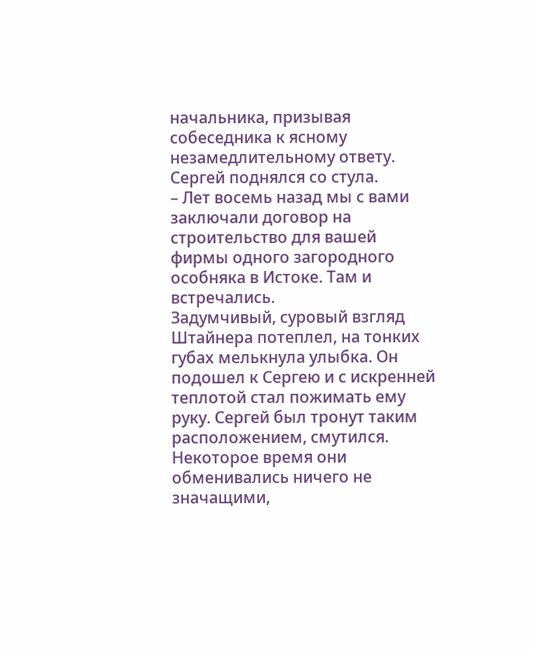начальника, призывая собеседника к ясному незамедлительному ответу.
Сергей поднялся со стула.
– Лет восемь назад мы с вами заключали договор на строительство для вашей фирмы одного загородного особняка в Истоке. Там и встречались.
Задумчивый, суровый взгляд Штайнера потеплел, на тонких губах мелькнула улыбка. Он подошел к Сергею и с искренней теплотой стал пожимать ему руку. Сергей был тронут таким расположением, смутился. Некоторое время они обменивались ничего не значащими,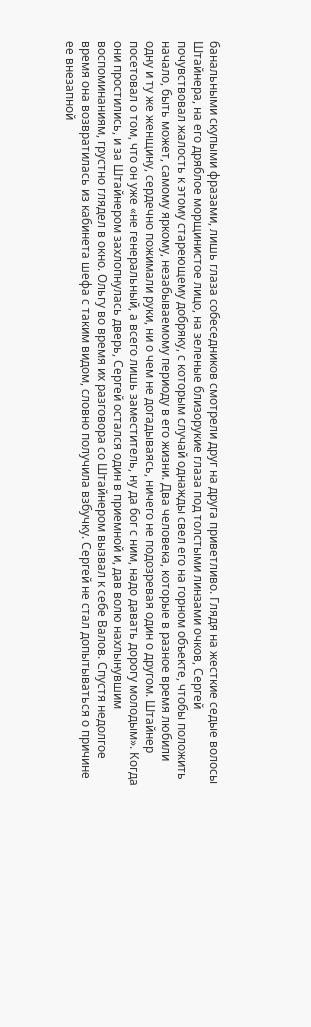банальными скупыми фразами, лишь глаза собеседников смотрели друг на друга приветливо. Глядя на жесткие седые волосы Штайнера, на его дряблое морщинистое лицо, на зеленые близорукие глаза под толстыми линзами очков, Сергей почувствовал жалость к этому стареющему добряку, с которым случай однажды свел его на горном объекте, чтобы положить начало, быть может, самому яркому, незабываемому периоду в его жизни. Два человека, которые в разное время любили одну и ту же женщину, сердечно пожимали руки, ни о чем не догадываясь, ничего не подозревая один о другом. Штайнер посетовал о том, что он уже «не генеральный, а всего лишь заместитель, ну да бог с ним, надо давать дорогу молодым». Когда они простились, и за Штайнером захлопнулась дверь, Сергей остался один в приемной и, дав волю нахлынувшим воспоминаниям, грустно глядел в окно. Ольгу во время их разговора со Штайнером вызвал к себе Валов. Спустя недолгое время она возвратилась из кабинета шефа с таким видом, словно получила взбучку. Сергей не стал допытываться о причине ее внезапной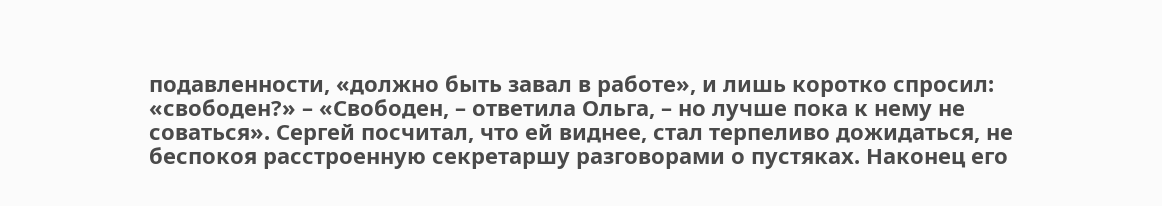подавленности, «должно быть завал в работе», и лишь коротко спросил: «свободен?» – «Свободен, – ответила Ольга, – но лучше пока к нему не соваться». Сергей посчитал, что ей виднее, стал терпеливо дожидаться, не беспокоя расстроенную секретаршу разговорами о пустяках. Наконец его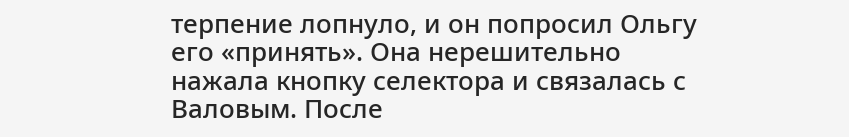терпение лопнуло, и он попросил Ольгу его «принять». Она нерешительно нажала кнопку селектора и связалась с Валовым. После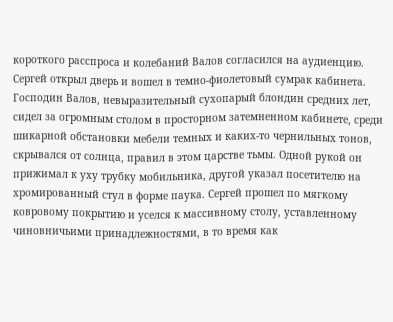короткого расспроса и колебаний Валов согласился на аудиенцию. Сергей открыл дверь и вошел в темно-фиолетовый сумрак кабинета. Господин Валов, невыразительный сухопарый блондин средних лет, сидел за огромным столом в просторном затемненном кабинете, среди шикарной обстановки мебели темных и каких-то чернильных тонов, скрывался от солнца, правил в этом царстве тьмы. Одной рукой он прижимал к уху трубку мобильника, другой указал посетителю на хромированный стул в форме паука. Сергей прошел по мягкому ковровому покрытию и уселся к массивному столу, уставленному чиновничьими принадлежностями, в то время как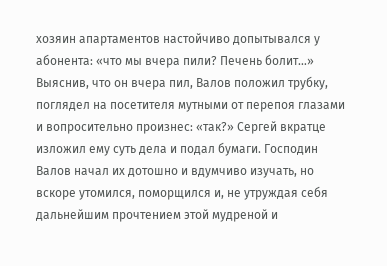хозяин апартаментов настойчиво допытывался у абонента: «что мы вчера пили? Печень болит…» Выяснив, что он вчера пил, Валов положил трубку, поглядел на посетителя мутными от перепоя глазами и вопросительно произнес: «так?» Сергей вкратце изложил ему суть дела и подал бумаги. Господин Валов начал их дотошно и вдумчиво изучать, но вскоре утомился, поморщился и, не утруждая себя дальнейшим прочтением этой мудреной и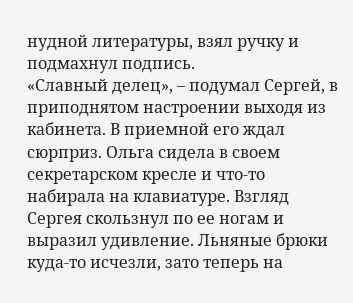нудной литературы, взял ручку и подмахнул подпись.
«Славный делец», – подумал Сергей, в приподнятом настроении выходя из кабинета. В приемной его ждал сюрприз. Ольга сидела в своем секретарском кресле и что-то набирала на клавиатуре. Взгляд Сергея скользнул по ее ногам и выразил удивление. Льняные брюки куда-то исчезли, зато теперь на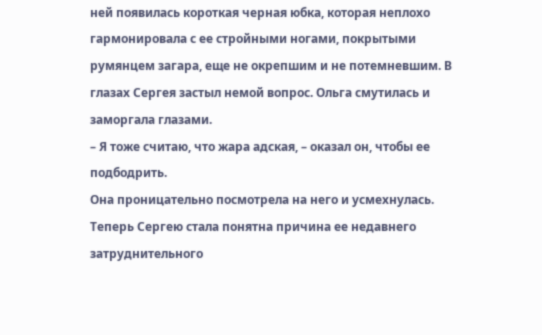ней появилась короткая черная юбка, которая неплохо гармонировала с ее стройными ногами, покрытыми румянцем загара, еще не окрепшим и не потемневшим. В глазах Сергея застыл немой вопрос. Ольга смутилась и заморгала глазами.
– Я тоже считаю, что жара адская, – оказал он, чтобы ее подбодрить.
Она проницательно посмотрела на него и усмехнулась. Теперь Сергею стала понятна причина ее недавнего затруднительного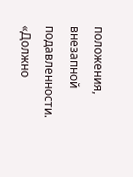положения, внезапной подавленности. «Должно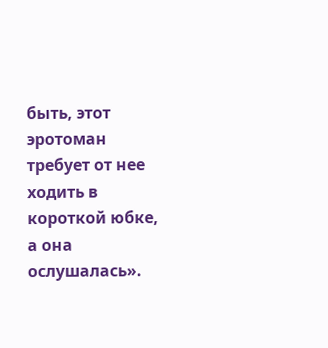быть, этот эротоман требует от нее ходить в короткой юбке, а она ослушалась».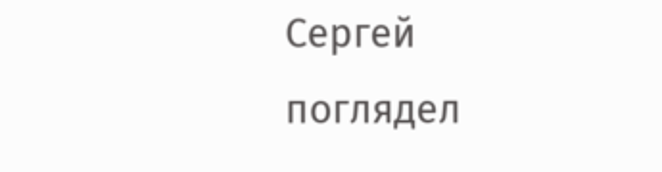Сергей поглядел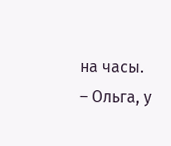на часы.
– Ольга, у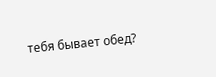тебя бывает обед?